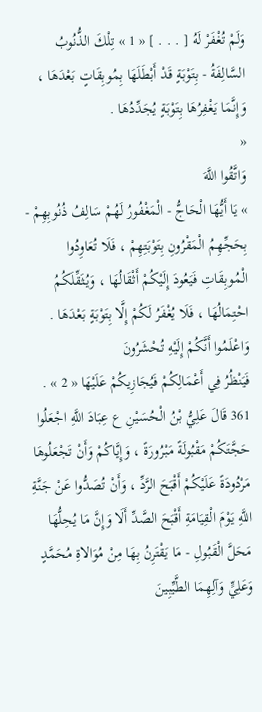وَلَمْ تُغْفَرْ لَهُ [ . . . ] « 1 » تِلْكَ الذُّنُوبُ السَّالِفَةُ - بِتَوْبَةٍ قَدْ أَبْطَلَهَا بِمُوبِقَاتٍ بَعْدَهَا ، وَإِنَّمَا يَغْفِرُهَا بِتَوْبَةٍ يُجَدِّدُهَا .
«
وَاتَّقُوا اللَّهَ
» يَا أَيُّهَا الْحَاجُّ - الْمَغْفُورُ لَهُمْ سَالِفُ ذُنُوبِهِمْ - بِحَجِّهِمُ الْمَقْرُونِ بِتَوْبَتِهِمْ ، فَلَا تُعَاوِدُوا الْمُوبِقَاتِ فَيَعُودَ إِلَيْكُمْ أَثْقَالُهَا ، وَيُثَقِّلَكُمُ احْتِمَالُهَا ، فَلَا يُغْفَرُ لَكُمْ إِلَّا بِتَوْبَةٍ بَعْدَهَا .
وَاعْلَمُوا أَنَّكُمْ إِلَيْهِ تُحْشَرُونَ
فَيَنْظُرُ فِي أَعْمَالِكُمْ فَيُجَازِيكُمْ عَلَيْهَا « 2 » .
361 قَالَ عَلِيُّ بْنُ الْحُسَيْنِ ع عِبَادَ اللَّهِ اجْعَلُوا حَجَّتَكُمْ مَقْبُولَةً مَبْرُورَةً ، وَإِيَّاكُمْ وَأَنْ تَجْعَلُوهَا مَرْدُودَةً عَلَيْكُمْ أَقْبَحَ الرَّدِّ ، وَأَنْ تُصَدُّوا عَنْ جَنَّةِ اللَّهِ يَوْمَ الْقِيَامَةِ أَقْبَحَ الصَّدِّ أَلَا وَإِنَّ مَا يُحِلُّهَا مَحَلَّ الْقَبُولِ - مَا يَقْتَرِنُ بِهَا مِنْ مُوَالاةِ مُحَمَّدٍ وَعَلِيٍّ وَآلِهِمَا الطَّيِّبِينَ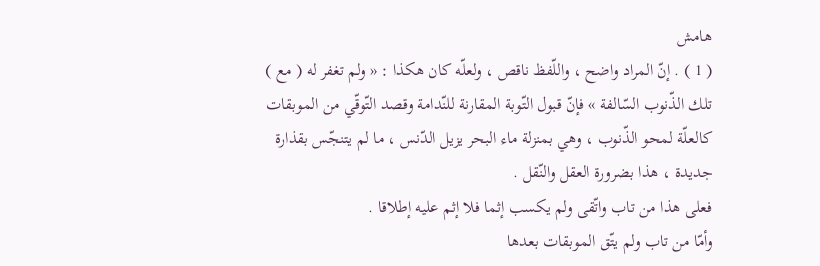هامش
( 1 ) . إنّ المراد واضح ، واللّفظ ناقص ، ولعلّه كان هكذا : « ولم تغفر له ( مع ) تلك الذّنوب السّالفة » فإنّ قبول التّوبة المقارنة للنّدامة وقصد التّوقّي من الموبقات كالعلّة لمحو الذّنوب ، وهي بمنزلة ماء البحر يزيل الدّنس ، ما لم يتنجّس بقذارة جديدة ، هذا بضرورة العقل والنّقل .
فعلى هذا من تاب واتّقى ولم يكسب إثما فلا إثم عليه إطلاقا .
وأمّا من تاب ولم يتّق الموبقات بعدها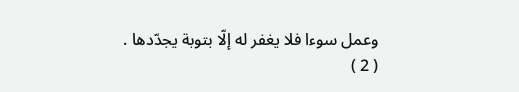وعمل سوءا فلا يغفر له إلّا بتوبة يجدّدها .
( 2 )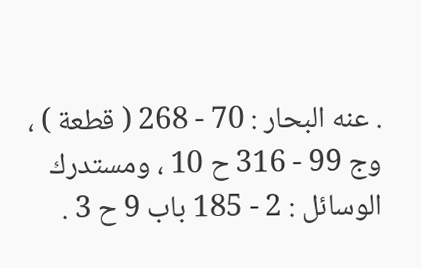. عنه البحار : 70 - 268 ( قطعة ) ، وج 99 - 316 ح 10 ، ومستدرك الوسائل : 2 - 185 باب 9 ح 3 .